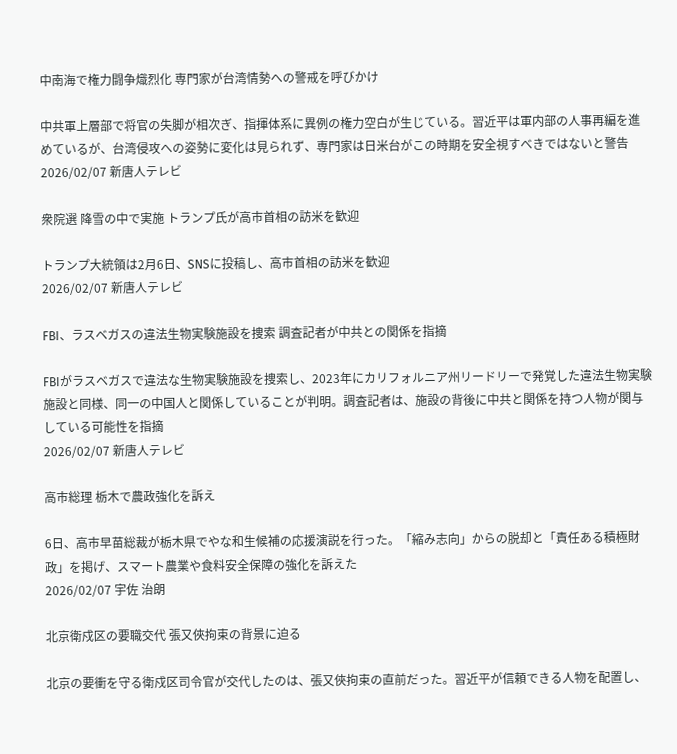中南海で権力闘争熾烈化 専門家が台湾情勢への警戒を呼びかけ

中共軍上層部で将官の失脚が相次ぎ、指揮体系に異例の権力空白が生じている。習近平は軍内部の人事再編を進めているが、台湾侵攻への姿勢に変化は見られず、専門家は日米台がこの時期を安全視すべきではないと警告
2026/02/07 新唐人テレビ

衆院選 降雪の中で実施 トランプ氏が高市首相の訪米を歓迎

トランプ大統領は2月6日、SNSに投稿し、高市首相の訪米を歓迎
2026/02/07 新唐人テレビ

FBI、ラスベガスの違法生物実験施設を捜索 調査記者が中共との関係を指摘

FBIがラスベガスで違法な生物実験施設を捜索し、2023年にカリフォルニア州リードリーで発覚した違法生物実験施設と同様、同一の中国人と関係していることが判明。調査記者は、施設の背後に中共と関係を持つ人物が関与している可能性を指摘
2026/02/07 新唐人テレビ

高市総理 栃木で農政強化を訴え

6日、高市早苗総裁が栃木県でやな和生候補の応援演説を行った。「縮み志向」からの脱却と「責任ある積極財政」を掲げ、スマート農業や食料安全保障の強化を訴えた
2026/02/07 宇佐 治朗

北京衛戍区の要職交代 張又俠拘束の背景に迫る

北京の要衝を守る衛戍区司令官が交代したのは、張又俠拘束の直前だった。習近平が信頼できる人物を配置し、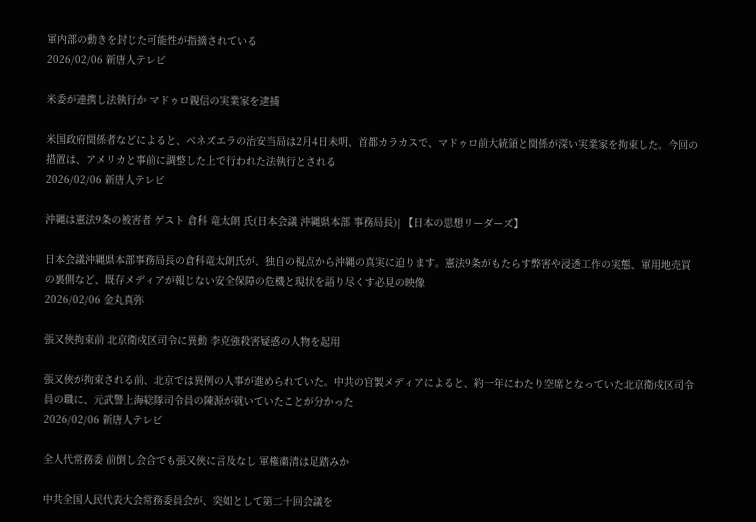軍内部の動きを封じた可能性が指摘されている
2026/02/06 新唐人テレビ

米委が連携し法執行か マドゥロ親信の実業家を逮捕

米国政府関係者などによると、ベネズエラの治安当局は2月4日未明、首都カラカスで、マドゥロ前大統領と関係が深い実業家を拘束した。今回の措置は、アメリカと事前に調整した上で行われた法執行とされる
2026/02/06 新唐人テレビ

沖縄は憲法9条の被害者 ゲスト 倉科 竜太朗 氏(日本会議 沖縄県本部 事務局長)| 【日本の思想リーダーズ】

日本会議沖縄県本部事務局長の倉科竜太朗氏が、独自の視点から沖縄の真実に迫ります。憲法9条がもたらす弊害や浸透工作の実態、軍用地売買の裏側など、既存メディアが報じない安全保障の危機と現状を語り尽くす必見の映像
2026/02/06 金丸真弥

張又俠拘束前 北京衛戍区司令に異動 李克強殺害疑惑の人物を起用

張又俠が拘束される前、北京では異例の人事が進められていた。中共の官製メディアによると、約一年にわたり空席となっていた北京衛戍区司令員の職に、元武警上海総隊司令員の陳源が就いていたことが分かった
2026/02/06 新唐人テレビ

全人代常務委 前倒し会合でも張又俠に言及なし 軍権粛清は足踏みか

中共全国人民代表大会常務委員会が、突如として第二十回会議を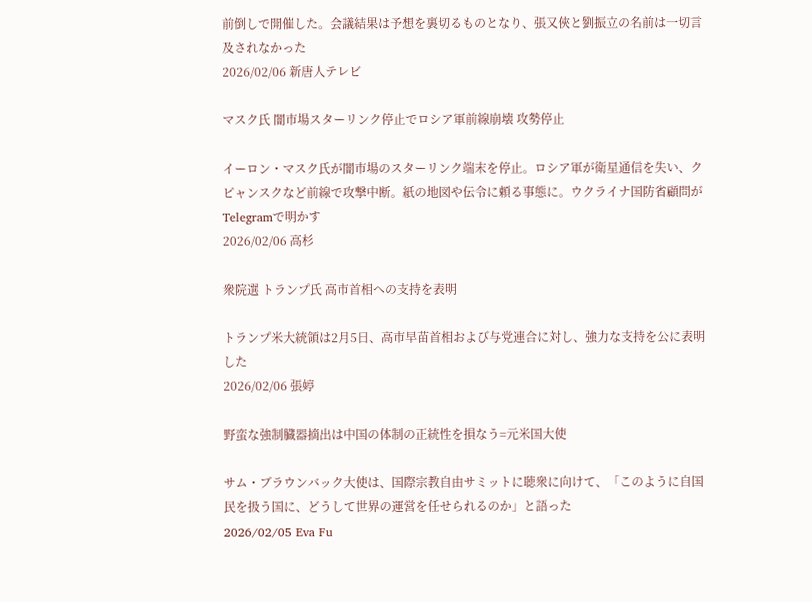前倒しで開催した。会議結果は予想を裏切るものとなり、張又俠と劉振立の名前は一切言及されなかった
2026/02/06 新唐人テレビ

マスク氏 闇市場スターリンク停止でロシア軍前線崩壊 攻勢停止

イーロン・マスク氏が闇市場のスターリンク端末を停止。ロシア軍が衛星通信を失い、クピャンスクなど前線で攻撃中断。紙の地図や伝令に頼る事態に。ウクライナ国防省顧問がTelegramで明かす
2026/02/06 高杉

衆院選 トランプ氏 高市首相への支持を表明

トランプ米大統領は2月5日、高市早苗首相および与党連合に対し、強力な支持を公に表明した
2026/02/06 張婷

野蛮な強制臓器摘出は中国の体制の正統性を損なう=元米国大使

サム・ブラウンバック大使は、国際宗教自由サミットに聴衆に向けて、「このように自国民を扱う国に、どうして世界の運営を任せられるのか」と語った
2026/02/05 Eva Fu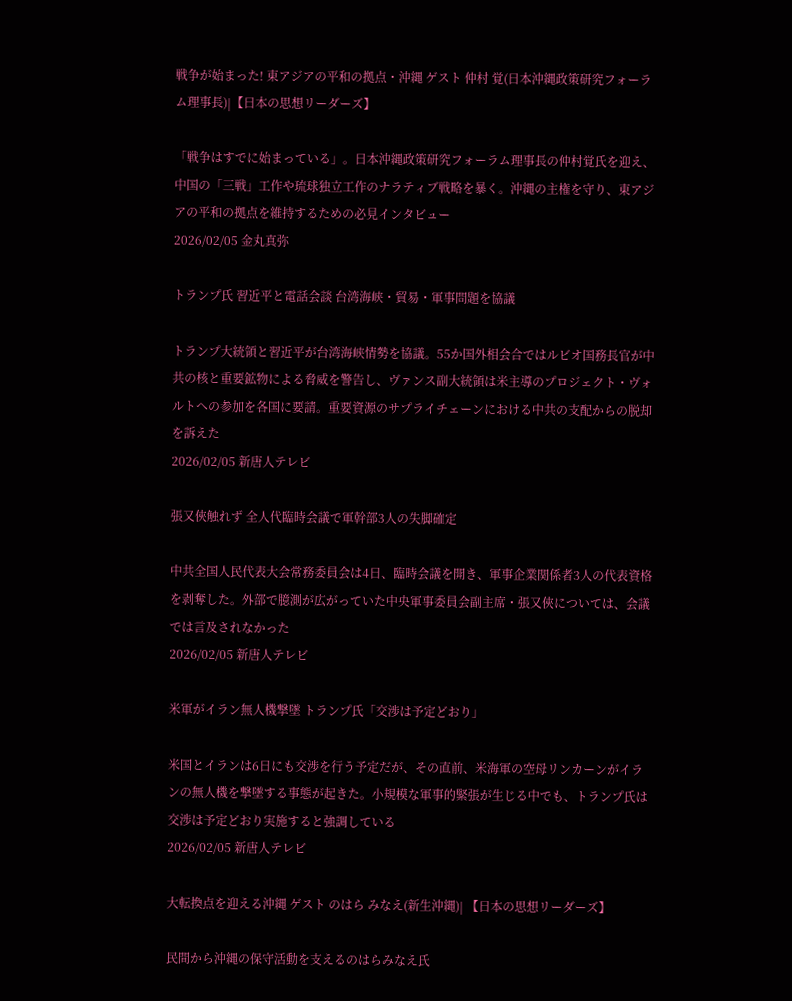戦争が始まった! 東アジアの平和の拠点・沖縄 ゲスト 仲村 覚(日本沖縄政策研究フォーラム理事長)|【日本の思想リーダーズ】

「戦争はすでに始まっている」。日本沖縄政策研究フォーラム理事長の仲村覚氏を迎え、中国の「三戦」工作や琉球独立工作のナラティブ戦略を暴く。沖縄の主権を守り、東アジアの平和の拠点を維持するための必見インタビュー
2026/02/05 金丸真弥

トランプ氏 習近平と電話会談 台湾海峡・貿易・軍事問題を協議

トランプ大統領と習近平が台湾海峡情勢を協議。55か国外相会合ではルビオ国務長官が中共の核と重要鉱物による脅威を警告し、ヴァンス副大統領は米主導のプロジェクト・ヴォルトへの参加を各国に要請。重要資源のサプライチェーンにおける中共の支配からの脱却を訴えた
2026/02/05 新唐人テレビ

張又俠触れず 全人代臨時会議で軍幹部3人の失脚確定

中共全国人民代表大会常務委員会は4日、臨時会議を開き、軍事企業関係者3人の代表資格を剥奪した。外部で臆測が広がっていた中央軍事委員会副主席・張又俠については、会議では言及されなかった
2026/02/05 新唐人テレビ

米軍がイラン無人機撃墜 トランプ氏「交渉は予定どおり」

米国とイランは6日にも交渉を行う予定だが、その直前、米海軍の空母リンカーンがイランの無人機を撃墜する事態が起きた。小規模な軍事的緊張が生じる中でも、トランプ氏は交渉は予定どおり実施すると強調している
2026/02/05 新唐人テレビ

大転換点を迎える沖縄 ゲスト のはら みなえ(新生沖縄)| 【日本の思想リーダーズ】

民間から沖縄の保守活動を支えるのはらみなえ氏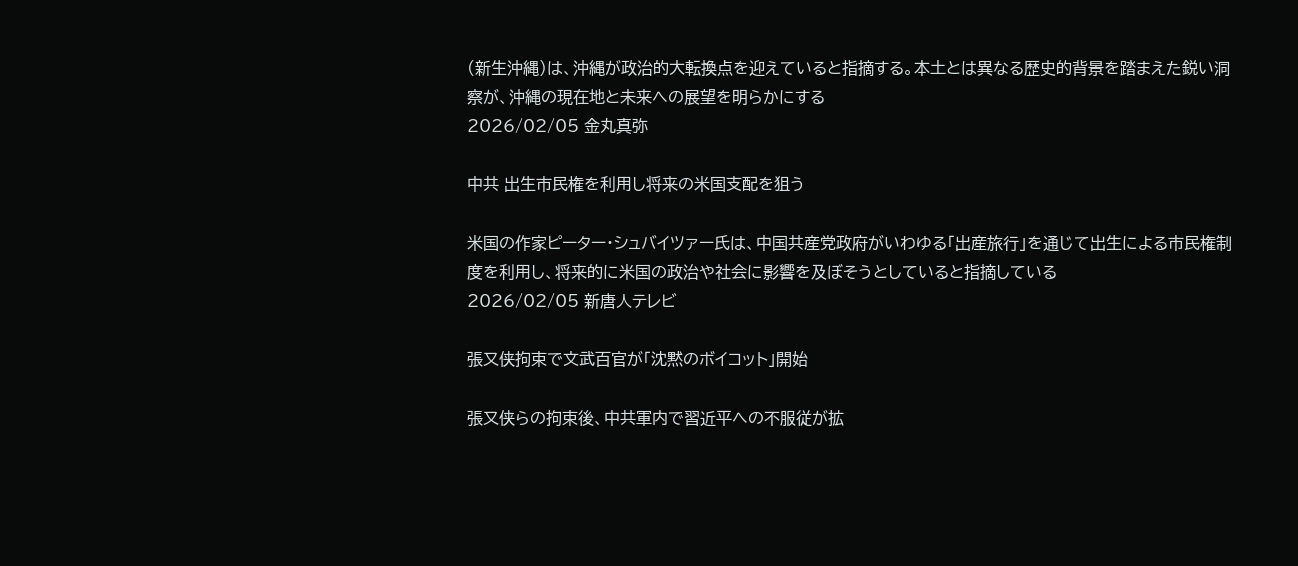(新生沖縄)は、沖縄が政治的大転換点を迎えていると指摘する。本土とは異なる歴史的背景を踏まえた鋭い洞察が、沖縄の現在地と未来への展望を明らかにする
2026/02/05 金丸真弥

中共 出生市民権を利用し将来の米国支配を狙う

米国の作家ピーター・シュバイツァー氏は、中国共産党政府がいわゆる「出産旅行」を通じて出生による市民権制度を利用し、将来的に米国の政治や社会に影響を及ぼそうとしていると指摘している
2026/02/05 新唐人テレビ

張又侠拘束で文武百官が「沈黙のボイコット」開始

張又侠らの拘束後、中共軍内で習近平への不服従が拡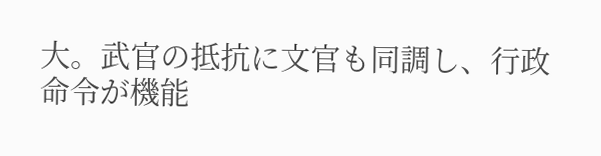大。武官の抵抗に文官も同調し、行政命令が機能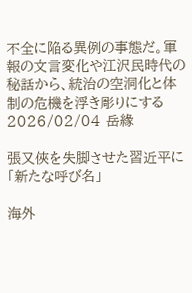不全に陥る異例の事態だ。軍報の文言変化や江沢民時代の秘話から、統治の空洞化と体制の危機を浮き彫りにする
2026/02/04 岳緣

張又俠を失脚させた習近平に「新たな呼び名」

海外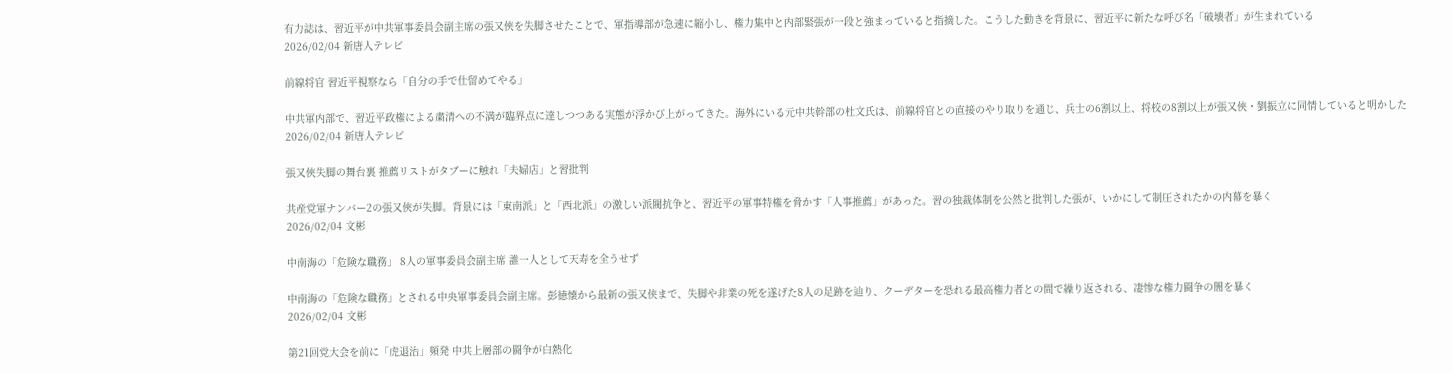有力誌は、習近平が中共軍事委員会副主席の張又俠を失脚させたことで、軍指導部が急速に縮小し、権力集中と内部緊張が一段と強まっていると指摘した。こうした動きを背景に、習近平に新たな呼び名「破壊者」が生まれている
2026/02/04 新唐人テレビ

前線将官 習近平視察なら「自分の手で仕留めてやる」

中共軍内部で、習近平政権による粛清への不満が臨界点に達しつつある実態が浮かび上がってきた。海外にいる元中共幹部の杜文氏は、前線将官との直接のやり取りを通じ、兵士の6割以上、将校の8割以上が張又俠・劉振立に同情していると明かした
2026/02/04 新唐人テレビ

張又俠失脚の舞台裏 推薦リストがタブーに触れ「夫婦店」と習批判

共産党軍ナンバー2の張又俠が失脚。背景には「東南派」と「西北派」の激しい派閥抗争と、習近平の軍事特権を脅かす「人事推薦」があった。習の独裁体制を公然と批判した張が、いかにして制圧されたかの内幕を暴く
2026/02/04 文彬

中南海の「危険な職務」 8人の軍事委員会副主席 誰一人として天寿を全うせず

中南海の「危険な職務」とされる中央軍事委員会副主席。彭徳懐から最新の張又侠まで、失脚や非業の死を遂げた8人の足跡を辿り、クーデターを恐れる最高権力者との間で繰り返される、凄惨な権力闘争の闇を暴く
2026/02/04 文彬

第21回党大会を前に「虎退治」頻発 中共上層部の闘争が白熱化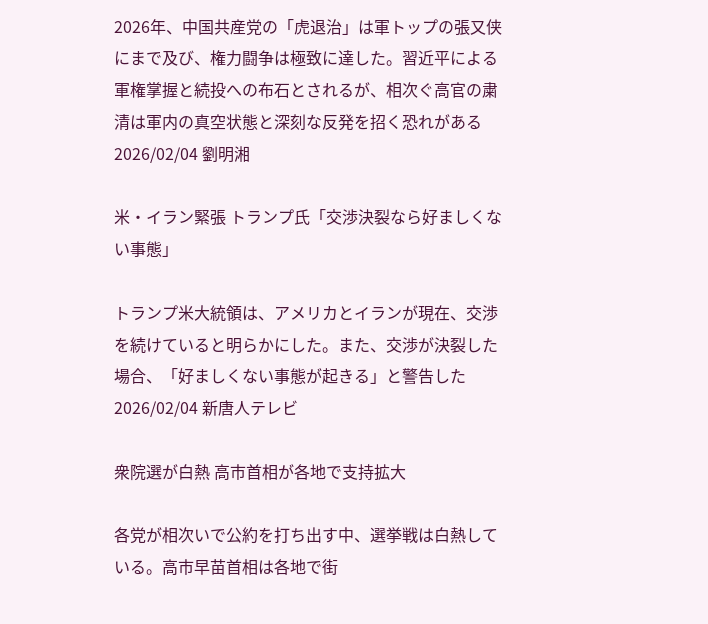2026年、中国共産党の「虎退治」は軍トップの張又侠にまで及び、権力闘争は極致に達した。習近平による軍権掌握と続投への布石とされるが、相次ぐ高官の粛清は軍内の真空状態と深刻な反発を招く恐れがある
2026/02/04 劉明湘

米・イラン緊張 トランプ氏「交渉決裂なら好ましくない事態」

トランプ米大統領は、アメリカとイランが現在、交渉を続けていると明らかにした。また、交渉が決裂した場合、「好ましくない事態が起きる」と警告した
2026/02/04 新唐人テレビ

衆院選が白熱 高市首相が各地で支持拡大

各党が相次いで公約を打ち出す中、選挙戦は白熱している。高市早苗首相は各地で街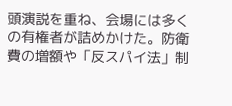頭演説を重ね、会場には多くの有権者が詰めかけた。防衛費の増額や「反スパイ法」制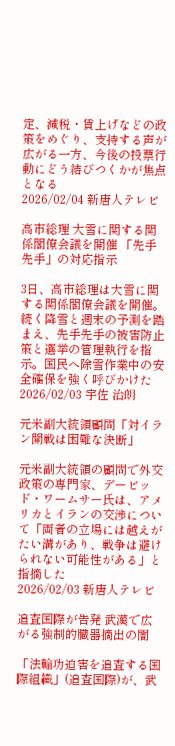定、減税・賃上げなどの政策をめぐり、支持する声が広がる一方、今後の投票行動にどう結びつくかが焦点となる
2026/02/04 新唐人テレビ

高市総理 大雪に関する関係閣僚会議を開催 「先手先手」の対応指示

3日、高市総理は大雪に関する関係閣僚会議を開催。続く降雪と週末の予測を踏まえ、先手先手の被害防止策と選挙の管理執行を指示。国民へ除雪作業中の安全確保を強く呼びかけた
2026/02/03 宇佐 治朗

元米副大統領顧問「対イラン開戦は困難な決断」

元米副大統領の顧問で外交政策の専門家、デービッド・ワームサー氏は、アメリカとイランの交渉について「両者の立場には越えがたい溝があり、戦争は避けられない可能性がある」と指摘した
2026/02/03 新唐人テレビ

追査国際が告発 武漢で広がる強制的臓器摘出の闇

「法輪功迫害を追査する国際組織」(追査国際)が、武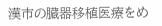漢市の臓器移植医療をめ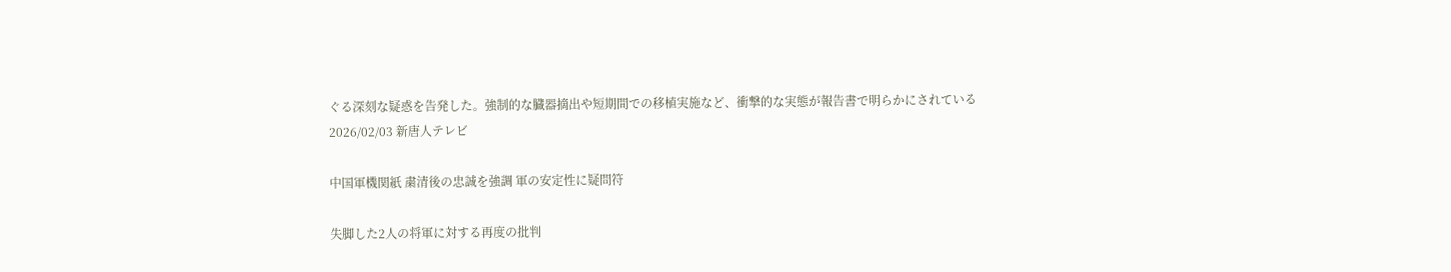ぐる深刻な疑惑を告発した。強制的な臓器摘出や短期間での移植実施など、衝撃的な実態が報告書で明らかにされている
2026/02/03 新唐人テレビ

中国軍機関紙 粛清後の忠誠を強調 軍の安定性に疑問符

失脚した2人の将軍に対する再度の批判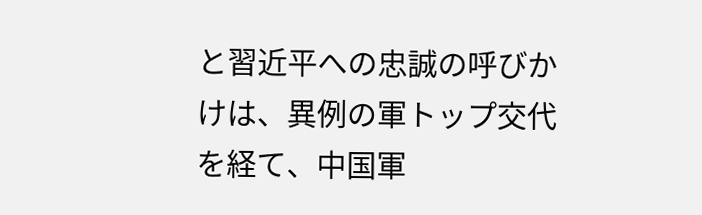と習近平への忠誠の呼びかけは、異例の軍トップ交代を経て、中国軍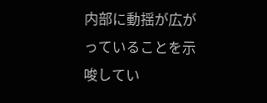内部に動揺が広がっていることを示唆してい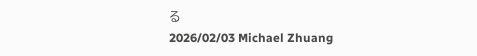る
2026/02/03 Michael Zhuang